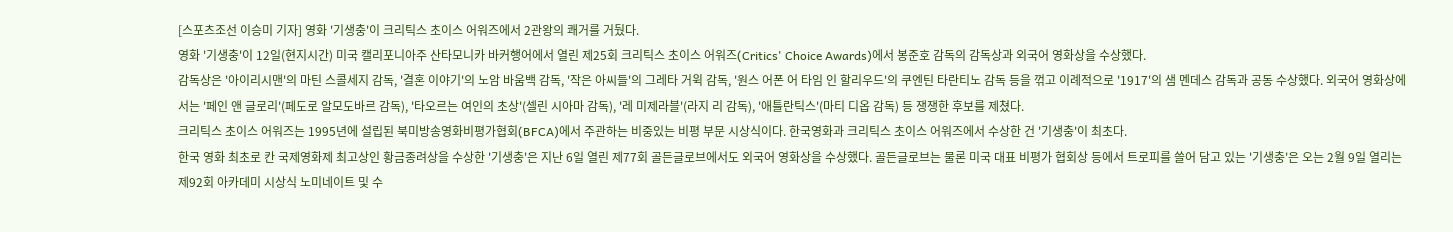[스포츠조선 이승미 기자] 영화 '기생충'이 크리틱스 초이스 어워즈에서 2관왕의 쾌거를 거뒀다.
영화 '기생충'이 12일(현지시간) 미국 캘리포니아주 산타모니카 바커행어에서 열린 제25회 크리틱스 초이스 어워즈(Critics' Choice Awards)에서 봉준호 감독의 감독상과 외국어 영화상을 수상했다.
감독상은 '아이리시맨'의 마틴 스콜세지 감독, '결혼 이야기'의 노암 바움백 감독, '작은 아씨들'의 그레타 거윅 감독, '원스 어폰 어 타임 인 할리우드'의 쿠엔틴 타란티노 감독 등을 꺾고 이례적으로 '1917'의 샘 멘데스 감독과 공동 수상했다. 외국어 영화상에서는 '페인 앤 글로리'(페도로 알모도바르 감독), '타오르는 여인의 초상'(셀린 시아마 감독), '레 미제라블'(라지 리 감독), '애틀란틱스'(마티 디옵 감독) 등 쟁쟁한 후보를 제쳤다.
크리틱스 초이스 어워즈는 1995년에 설립된 북미방송영화비평가협회(BFCA)에서 주관하는 비중있는 비평 부문 시상식이다. 한국영화과 크리틱스 초이스 어워즈에서 수상한 건 '기생충'이 최초다.
한국 영화 최초로 칸 국제영화제 최고상인 황금종려상을 수상한 '기생충'은 지난 6일 열린 제77회 골든글로브에서도 외국어 영화상을 수상했다. 골든글로브는 물론 미국 대표 비평가 협회상 등에서 트로피를 쓸어 담고 있는 '기생충'은 오는 2월 9일 열리는 제92회 아카데미 시상식 노미네이트 및 수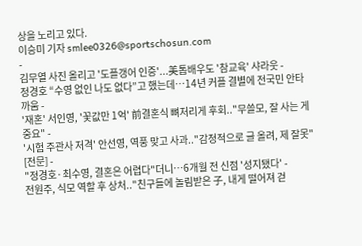상을 노리고 있다.
이승미 기자 smlee0326@sportschosun.com
-
김무열 사진 올리고 '도플갱어 인증'...美톱배우도 '참교육' 샤라웃 -
정경호 “수영 없인 나도 없다”고 했는데…14년 커플 결별에 전국민 안타까움 -
'재혼' 서인영, '꽃값만 1억' 前결혼식 뼈저리게 후회.."무쓸모, 잘 사는 게 중요" -
'시험 주관사 저격' 안선영, 역풍 맞고 사과.."감정적으로 글 올려, 제 잘못" [전문] -
"정경호·최수영, 결혼은 어렵다"더니…6개월 전 신점 '성지됐다' -
전원주, 식모 역할 후 상처.."친구들에 놀림받은 子, 내게 떨어져 걷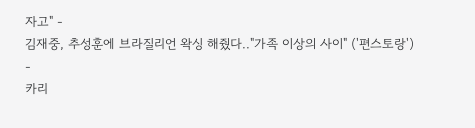자고" -
김재중, 추성훈에 브라질리언 왁싱 해줬다.."가족 이상의 사이" ('편스토랑') -
카리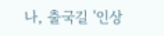나, 출국길 '인상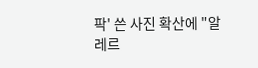팍' 쓴 사진 확산에 "알레르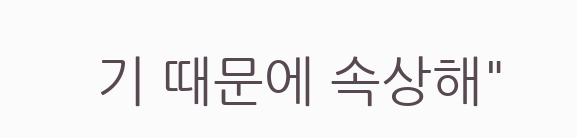기 때문에 속상해"